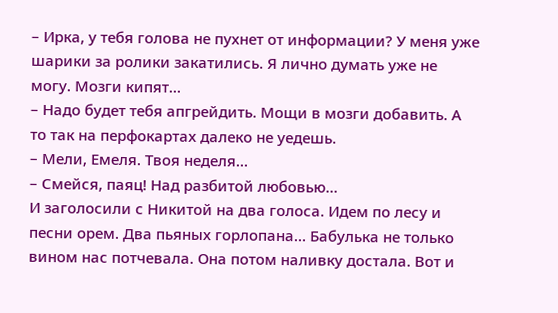– Ирка, у тебя голова не пухнет от информации? У меня уже шарики за ролики закатились. Я лично думать уже не могу. Мозги кипят…
– Надо будет тебя апгрейдить. Мощи в мозги добавить. А то так на перфокартах далеко не уедешь.
– Мели, Емеля. Твоя неделя…
– Смейся, паяц! Над разбитой любовью…
И заголосили с Никитой на два голоса. Идем по лесу и песни орем. Два пьяных горлопана… Бабулька не только вином нас потчевала. Она потом наливку достала. Вот и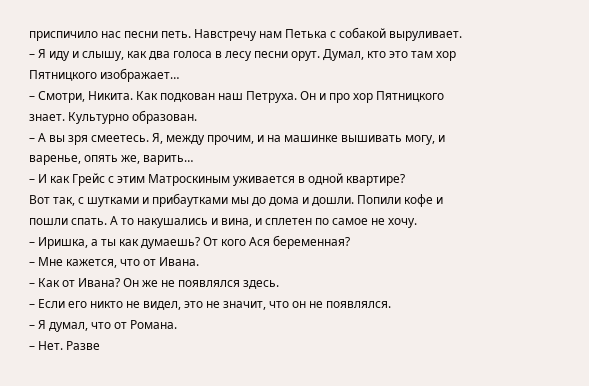приспичило нас песни петь. Навстречу нам Петька с собакой выруливает.
– Я иду и слышу, как два голоса в лесу песни орут. Думал, кто это там хор Пятницкого изображает…
– Смотри, Никита. Как подкован наш Петруха. Он и про хор Пятницкого знает. Культурно образован.
– А вы зря смеетесь. Я, между прочим, и на машинке вышивать могу, и варенье, опять же, варить…
– И как Грейс с этим Матроскиным уживается в одной квартире?
Вот так, с шутками и прибаутками мы до дома и дошли. Попили кофе и пошли спать. А то накушались и вина, и сплетен по самое не хочу.
– Иришка, а ты как думаешь? От кого Ася беременная?
– Мне кажется, что от Ивана.
– Как от Ивана? Он же не появлялся здесь.
– Если его никто не видел, это не значит, что он не появлялся.
– Я думал, что от Романа.
– Нет. Разве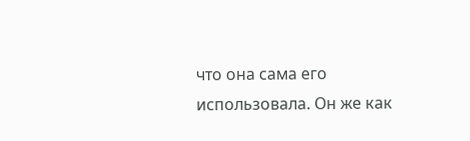что она сама его использовала. Он же как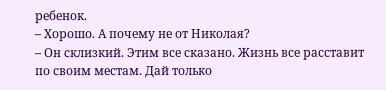ребенок.
– Хорошо. А почему не от Николая?
– Он склизкий. Этим все сказано. Жизнь все расставит по своим местам. Дай только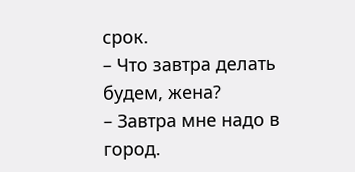срок.
– Что завтра делать будем, жена?
– Завтра мне надо в город.